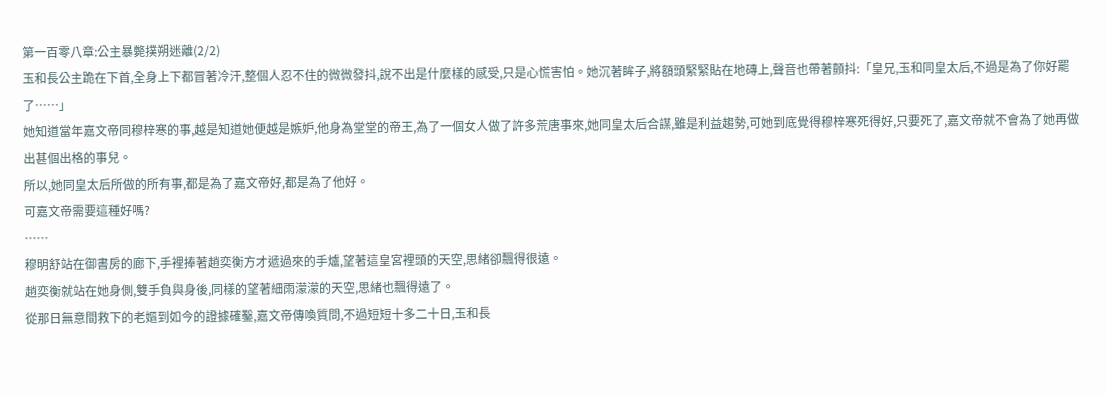第一百零八章:公主暴斃撲朔迷離(2/2)
玉和長公主跪在下首,全身上下都冒著冷汗,整個人忍不住的微微發抖,說不出是什麼樣的感受,只是心慌害怕。她沉著眸子,將額頭緊緊貼在地磚上,聲音也帶著顫抖:「皇兄,玉和同皇太后,不過是為了你好罷了……」
她知道當年嘉文帝同穆梓寒的事,越是知道她便越是嫉妒,他身為堂堂的帝王,為了一個女人做了許多荒唐事來,她同皇太后合謀,雖是利益趨勢,可她到底覺得穆梓寒死得好,只要死了,嘉文帝就不會為了她再做出甚個出格的事兒。
所以,她同皇太后所做的所有事,都是為了嘉文帝好,都是為了他好。
可嘉文帝需要這種好嗎?
……
穆明舒站在御書房的廊下,手裡捧著趙奕衡方才遞過來的手爐,望著這皇宮裡頭的天空,思緒卻飄得很遠。
趙奕衡就站在她身側,雙手負與身後,同樣的望著細雨濛濛的天空,思緒也飄得遠了。
從那日無意間救下的老嫗到如今的證據確鑿,嘉文帝傳喚質問,不過短短十多二十日,玉和長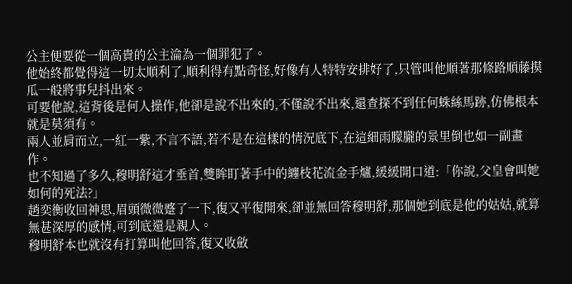公主便要從一個高貴的公主淪為一個罪犯了。
他始終都覺得這一切太順利了,順利得有點奇怪,好像有人特特安排好了,只管叫他順著那條路順藤摸瓜一般將事兒抖出來。
可要他說,這背後是何人操作,他卻是說不出來的,不僅說不出來,還查探不到任何蛛絲馬跡,仿佛根本就是莫須有。
兩人並肩而立,一紅一紫,不言不語,若不是在這樣的情況底下,在這細雨朦朧的景里倒也如一副畫作。
也不知過了多久,穆明舒這才垂首,雙眸盯著手中的纏枝花流金手爐,緩緩開口道:「你說,父皇會叫她如何的死法?」
趙奕衡收回神思,眉頭微微蹙了一下,復又平復開來,卻並無回答穆明舒,那個她到底是他的姑姑,就算無甚深厚的感情,可到底還是親人。
穆明舒本也就沒有打算叫他回答,復又收斂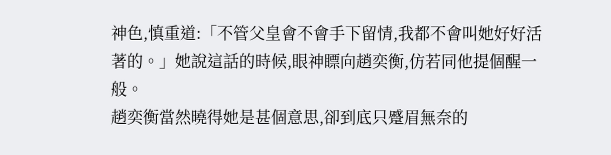神色,慎重道:「不管父皇會不會手下留情,我都不會叫她好好活著的。」她說這話的時候,眼神瞟向趙奕衡,仿若同他提個醒一般。
趙奕衡當然曉得她是甚個意思,卻到底只蹙眉無奈的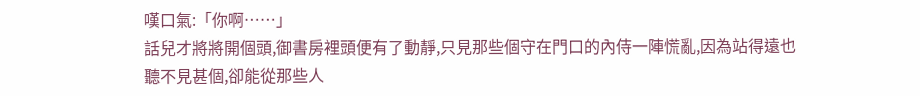嘆口氣:「你啊……」
話兒才將將開個頭,御書房裡頭便有了動靜,只見那些個守在門口的內侍一陣慌亂,因為站得遠也聽不見甚個,卻能從那些人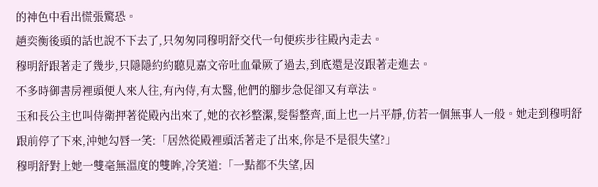的神色中看出慌張驚恐。
趙奕衡後頭的話也說不下去了,只匆匆同穆明舒交代一句便疾步往殿內走去。
穆明舒跟著走了幾步,只隱隱約約聽見嘉文帝吐血暈厥了過去,到底還是沒跟著走進去。
不多時御書房裡頭便人來人往,有內侍,有太醫,他們的腳步急促卻又有章法。
玉和長公主也叫侍衛押著從殿內出來了,她的衣衫整潔,髮髻整齊,面上也一片平靜,仿若一個無事人一般。她走到穆明舒跟前停了下來,沖她勾唇一笑:「居然從殿裡頭活著走了出來,你是不是很失望?」
穆明舒對上她一雙毫無溫度的雙眸,冷笑道:「一點都不失望,因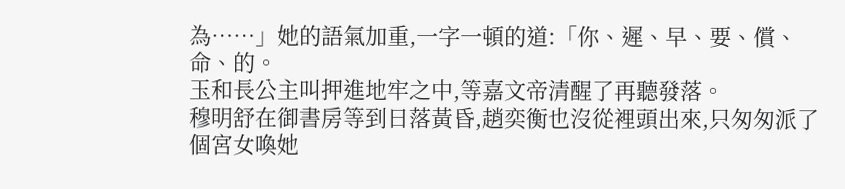為……」她的語氣加重,一字一頓的道:「你、遲、早、要、償、命、的。
玉和長公主叫押進地牢之中,等嘉文帝清醒了再聽發落。
穆明舒在御書房等到日落黃昏,趙奕衡也沒從裡頭出來,只匆匆派了個宮女喚她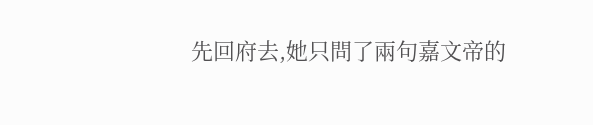先回府去,她只問了兩句嘉文帝的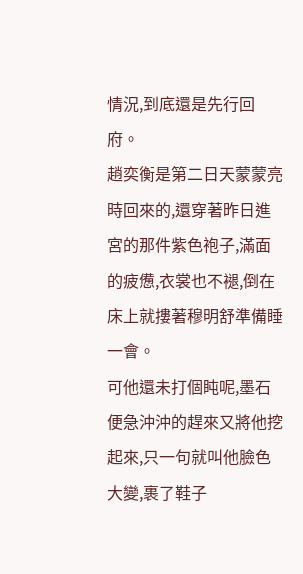情況,到底還是先行回府。
趙奕衡是第二日天蒙蒙亮時回來的,還穿著昨日進宮的那件紫色袍子,滿面的疲憊,衣裳也不褪,倒在床上就摟著穆明舒準備睡一會。
可他還未打個盹呢,墨石便急沖沖的趕來又將他挖起來,只一句就叫他臉色大變,裹了鞋子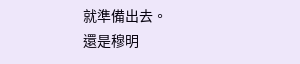就準備出去。
還是穆明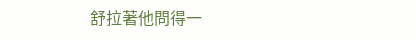舒拉著他問得一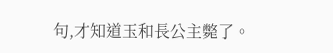句,才知道玉和長公主斃了。